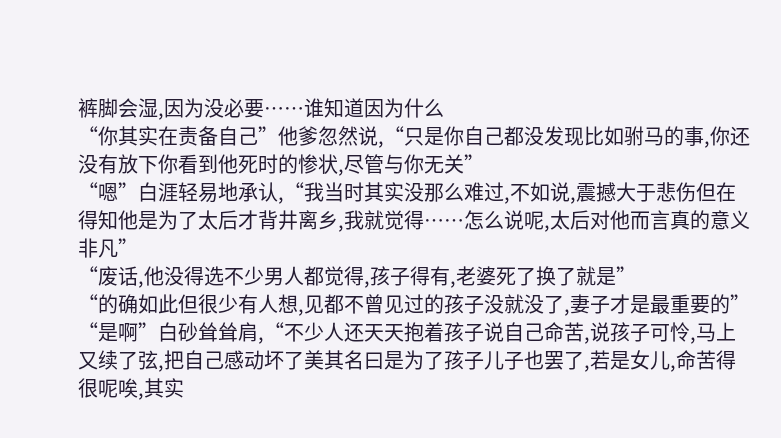裤脚会湿,因为没必要……谁知道因为什么
“你其实在责备自己”他爹忽然说,“只是你自己都没发现比如驸马的事,你还没有放下你看到他死时的惨状,尽管与你无关”
“嗯”白涯轻易地承认,“我当时其实没那么难过,不如说,震撼大于悲伤但在得知他是为了太后才背井离乡,我就觉得……怎么说呢,太后对他而言真的意义非凡”
“废话,他没得选不少男人都觉得,孩子得有,老婆死了换了就是”
“的确如此但很少有人想,见都不曾见过的孩子没就没了,妻子才是最重要的”
“是啊”白砂耸耸肩,“不少人还天天抱着孩子说自己命苦,说孩子可怜,马上又续了弦,把自己感动坏了美其名曰是为了孩子儿子也罢了,若是女儿,命苦得很呢唉,其实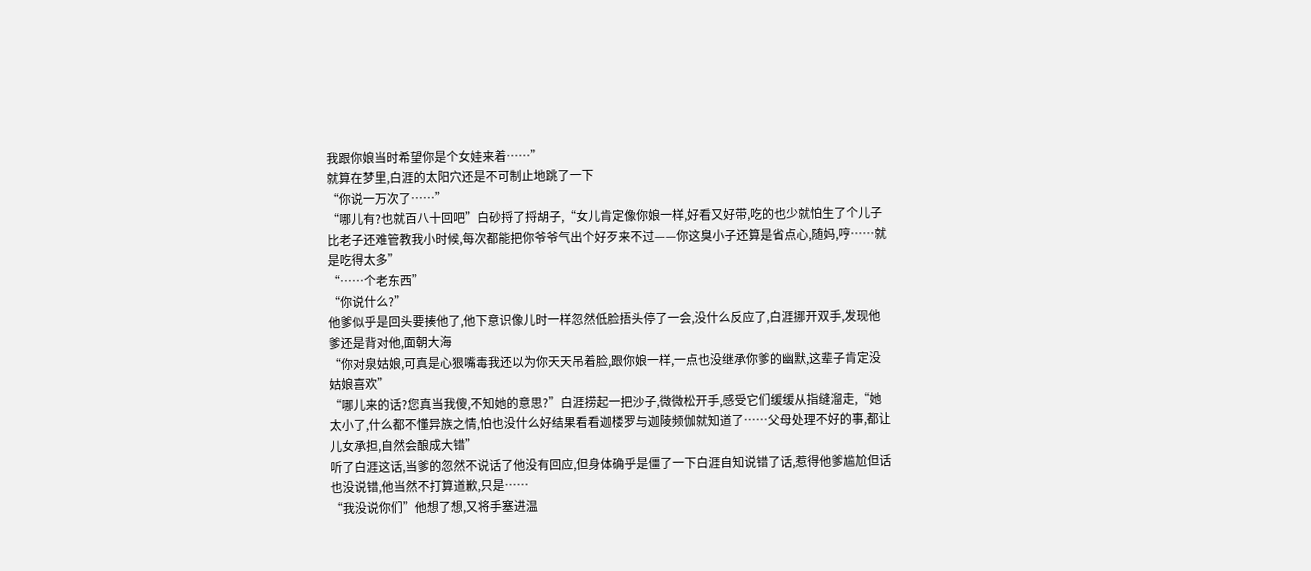我跟你娘当时希望你是个女娃来着……”
就算在梦里,白涯的太阳穴还是不可制止地跳了一下
“你说一万次了……”
“哪儿有?也就百八十回吧”白砂捋了捋胡子,“女儿肯定像你娘一样,好看又好带,吃的也少就怕生了个儿子比老子还难管教我小时候,每次都能把你爷爷气出个好歹来不过——你这臭小子还算是省点心,随妈,哼……就是吃得太多”
“……个老东西”
“你说什么?”
他爹似乎是回头要揍他了,他下意识像儿时一样忽然低脸捂头停了一会,没什么反应了,白涯挪开双手,发现他爹还是背对他,面朝大海
“你对泉姑娘,可真是心狠嘴毒我还以为你天天吊着脸,跟你娘一样,一点也没继承你爹的幽默,这辈子肯定没姑娘喜欢”
“哪儿来的话?您真当我傻,不知她的意思?”白涯捞起一把沙子,微微松开手,感受它们缓缓从指缝溜走,“她太小了,什么都不懂异族之情,怕也没什么好结果看看迦楼罗与迦陵频伽就知道了……父母处理不好的事,都让儿女承担,自然会酿成大错”
听了白涯这话,当爹的忽然不说话了他没有回应,但身体确乎是僵了一下白涯自知说错了话,惹得他爹尴尬但话也没说错,他当然不打算道歉,只是……
“我没说你们”他想了想,又将手塞进温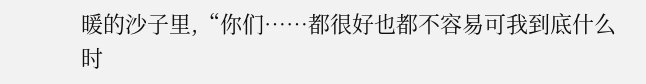暖的沙子里,“你们……都很好也都不容易可我到底什么时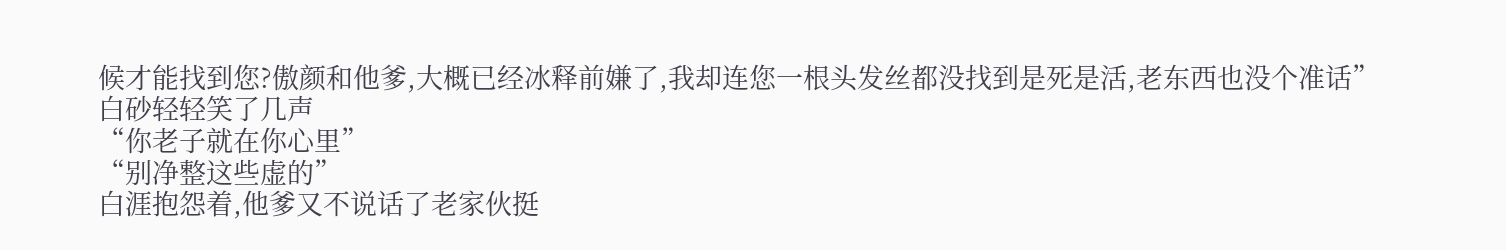候才能找到您?傲颜和他爹,大概已经冰释前嫌了,我却连您一根头发丝都没找到是死是活,老东西也没个准话”
白砂轻轻笑了几声
“你老子就在你心里”
“别净整这些虚的”
白涯抱怨着,他爹又不说话了老家伙挺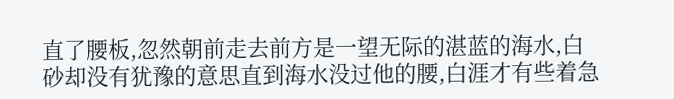直了腰板,忽然朝前走去前方是一望无际的湛蓝的海水,白砂却没有犹豫的意思直到海水没过他的腰,白涯才有些着急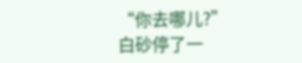“你去哪儿?”
白砂停了一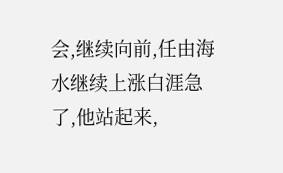会,继续向前,任由海水继续上涨白涯急了,他站起来,